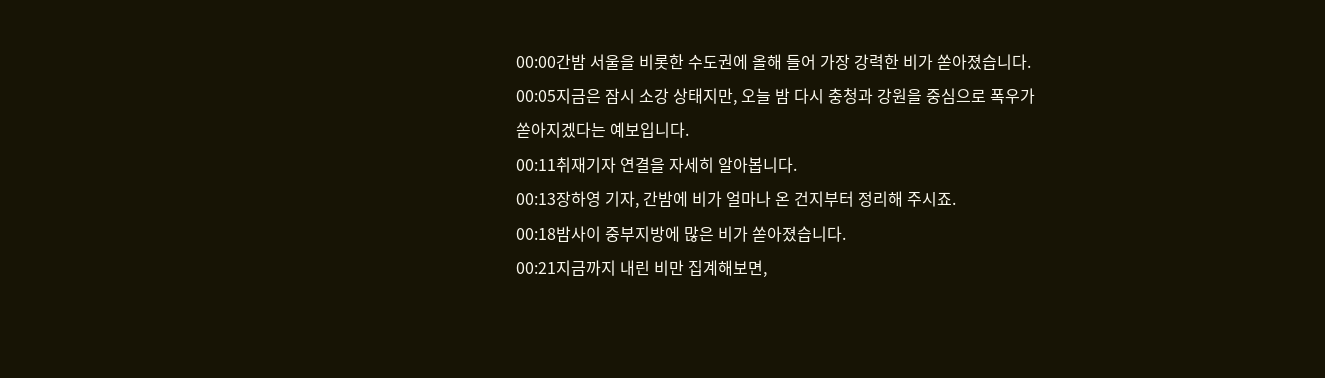00:00간밤 서울을 비롯한 수도권에 올해 들어 가장 강력한 비가 쏟아졌습니다.
00:05지금은 잠시 소강 상태지만, 오늘 밤 다시 충청과 강원을 중심으로 폭우가 쏟아지겠다는 예보입니다.
00:11취재기자 연결을 자세히 알아봅니다.
00:13장하영 기자, 간밤에 비가 얼마나 온 건지부터 정리해 주시죠.
00:18밤사이 중부지방에 많은 비가 쏟아졌습니다.
00:21지금까지 내린 비만 집계해보면,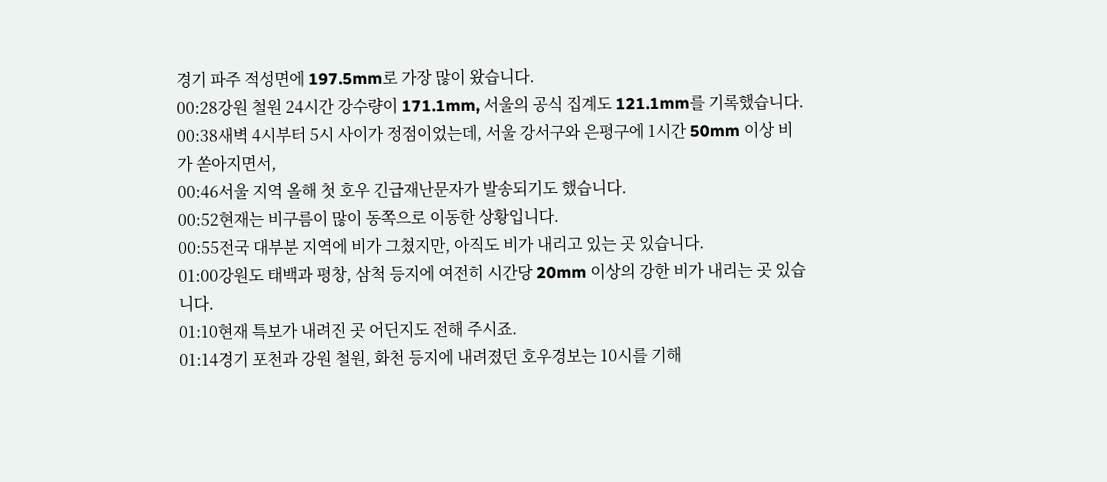경기 파주 적성면에 197.5mm로 가장 많이 왔습니다.
00:28강원 철원 24시간 강수량이 171.1mm, 서울의 공식 집계도 121.1mm를 기록했습니다.
00:38새벽 4시부터 5시 사이가 정점이었는데, 서울 강서구와 은평구에 1시간 50mm 이상 비가 쏟아지면서,
00:46서울 지역 올해 첫 호우 긴급재난문자가 발송되기도 했습니다.
00:52현재는 비구름이 많이 동쪽으로 이동한 상황입니다.
00:55전국 대부분 지역에 비가 그쳤지만, 아직도 비가 내리고 있는 곳 있습니다.
01:00강원도 태백과 평창, 삼척 등지에 여전히 시간당 20mm 이상의 강한 비가 내리는 곳 있습니다.
01:10현재 특보가 내려진 곳 어딘지도 전해 주시죠.
01:14경기 포천과 강원 철원, 화천 등지에 내려졌던 호우경보는 10시를 기해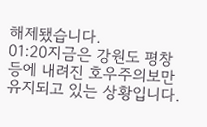해제됐습니다.
01:20지금은 강원도 평창 등에 내려진 호우주의보만 유지되고 있는 상황입니다.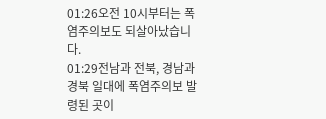01:26오전 10시부터는 폭염주의보도 되살아났습니다.
01:29전남과 전북, 경남과 경북 일대에 폭염주의보 발령된 곳이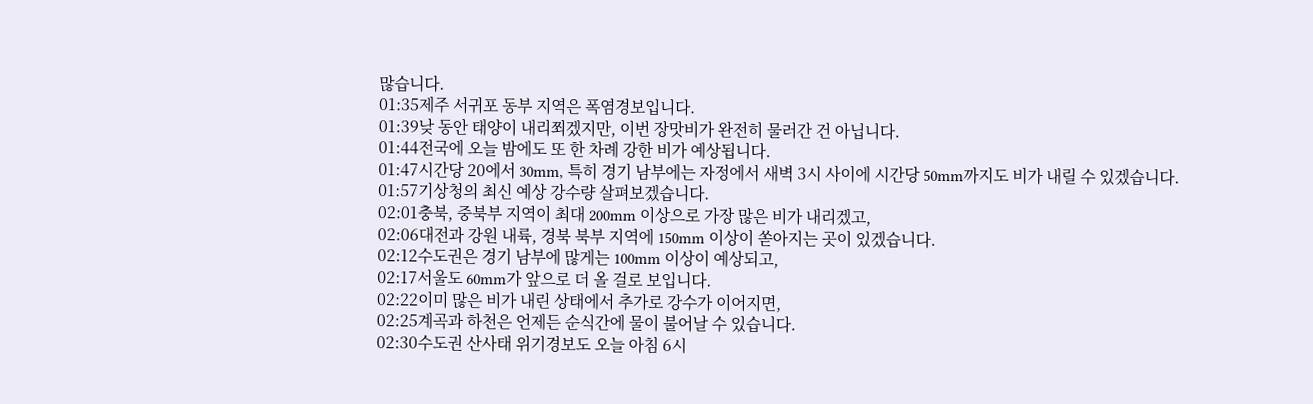많습니다.
01:35제주 서귀포 동부 지역은 폭염경보입니다.
01:39낮 동안 태양이 내리쬐겠지만, 이번 장맛비가 완전히 물러간 건 아닙니다.
01:44전국에 오늘 밤에도 또 한 차례 강한 비가 예상됩니다.
01:47시간당 20에서 30mm, 특히 경기 남부에는 자정에서 새벽 3시 사이에 시간당 50mm까지도 비가 내릴 수 있겠습니다.
01:57기상청의 최신 예상 강수량 살펴보겠습니다.
02:01충북, 중북부 지역이 최대 200mm 이상으로 가장 많은 비가 내리겠고,
02:06대전과 강원 내륙, 경북 북부 지역에 150mm 이상이 쏟아지는 곳이 있겠습니다.
02:12수도권은 경기 남부에 많게는 100mm 이상이 예상되고,
02:17서울도 60mm가 앞으로 더 올 걸로 보입니다.
02:22이미 많은 비가 내린 상태에서 추가로 강수가 이어지면,
02:25계곡과 하천은 언제든 순식간에 물이 불어날 수 있습니다.
02:30수도권 산사태 위기경보도 오늘 아침 6시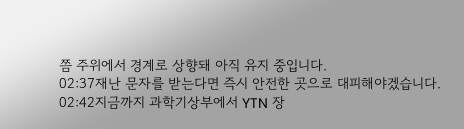쯤 주위에서 경계로 상향돼 아직 유지 중입니다.
02:37재난 문자를 받는다면 즉시 안전한 곳으로 대피해야겠습니다.
02:42지금까지 과학기상부에서 YTN 장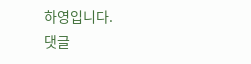하영입니다.
댓글